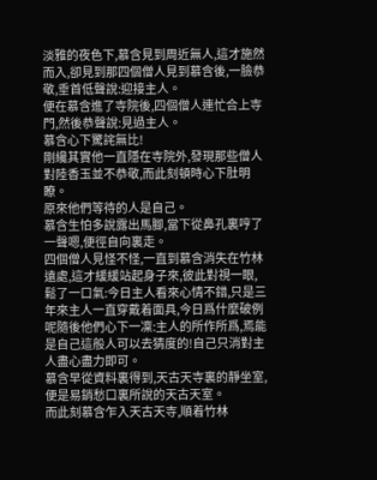淡雅的夜色下,慕含見到周近無人,這才施然而入,卻見到那四個僧人見到慕含後,一臉恭敬,垂首低聲說:迎接主人。
便在慕含進了寺院後,四個僧人連忙合上寺門,然後恭聲說:見過主人。
慕含心下驚詫無比!
剛纔其實他一直隱在寺院外,發現那些僧人對陸香玉並不恭敬,而此刻頓時心下肚明瞭。
原來他們等待的人是自己。
慕含生怕多說露出馬腳,當下從鼻孔裏哼了一聲嗯,便徑自向裏走。
四個僧人見怪不怪,一直到慕含消失在竹林遠處,這才緩緩站起身子來,彼此對視一眼,鬆了一口氣:今日主人看來心情不錯,只是三年來主人一直穿戴着面具,今日爲什麼破例呢隨後他們心下一凜:主人的所作所爲,焉能是自己這般人可以去猜度的!自己只消對主人盡心盡力即可。
慕含早從資料裏得到,天古天寺裏的靜坐室,便是易銷愁口裏所說的天古天室。
而此刻慕含乍入天古天寺,順着竹林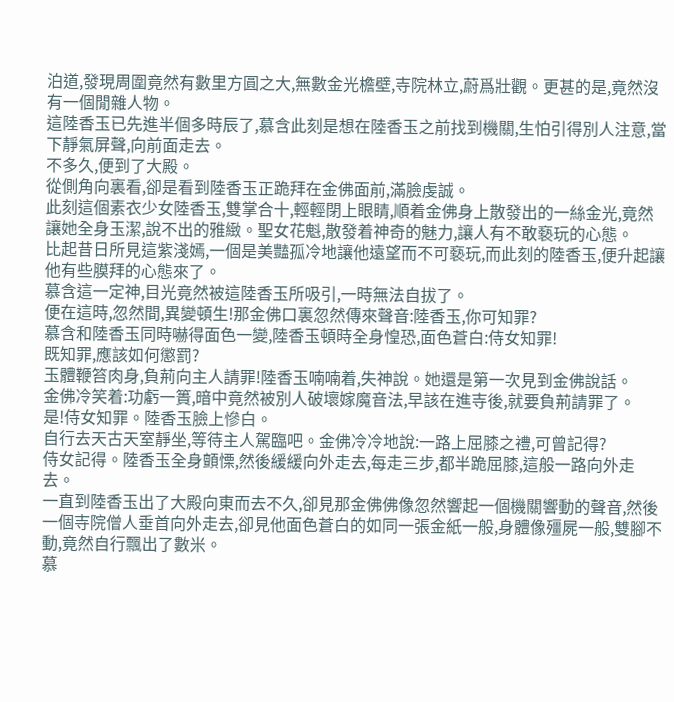泊道,發現周圍竟然有數里方圓之大,無數金光檐壁,寺院林立,蔚爲壯觀。更甚的是,竟然沒有一個閒雜人物。
這陸香玉已先進半個多時辰了,慕含此刻是想在陸香玉之前找到機關,生怕引得別人注意,當下靜氣屏聲,向前面走去。
不多久,便到了大殿。
從側角向裏看,卻是看到陸香玉正跪拜在金佛面前,滿臉虔誠。
此刻這個素衣少女陸香玉,雙掌合十,輕輕閉上眼睛,順着金佛身上散發出的一絲金光,竟然讓她全身玉潔,說不出的雅緻。聖女花魁,散發着神奇的魅力,讓人有不敢褻玩的心態。
比起昔日所見這紫淺嫣,一個是美豔孤冷地讓他遠望而不可褻玩,而此刻的陸香玉,便升起讓他有些膜拜的心態來了。
慕含這一定神,目光竟然被這陸香玉所吸引,一時無法自拔了。
便在這時,忽然間,異變頓生!那金佛口裏忽然傳來聲音:陸香玉,你可知罪?
慕含和陸香玉同時嚇得面色一變,陸香玉頓時全身惶恐,面色蒼白:侍女知罪!
既知罪,應該如何懲罰?
玉體鞭笞肉身,負荊向主人請罪!陸香玉喃喃着,失神說。她還是第一次見到金佛說話。
金佛冷笑着:功虧一簣,暗中竟然被別人破壞嫁魔音法,早該在進寺後,就要負荊請罪了。
是!侍女知罪。陸香玉臉上慘白。
自行去天古天室靜坐,等待主人駕臨吧。金佛冷冷地說:一路上屈膝之禮,可曾記得?
侍女記得。陸香玉全身顫慄,然後緩緩向外走去,每走三步,都半跪屈膝,這般一路向外走去。
一直到陸香玉出了大殿向東而去不久,卻見那金佛佛像忽然響起一個機關響動的聲音,然後一個寺院僧人垂首向外走去,卻見他面色蒼白的如同一張金紙一般,身體像殭屍一般,雙腳不動,竟然自行飄出了數米。
慕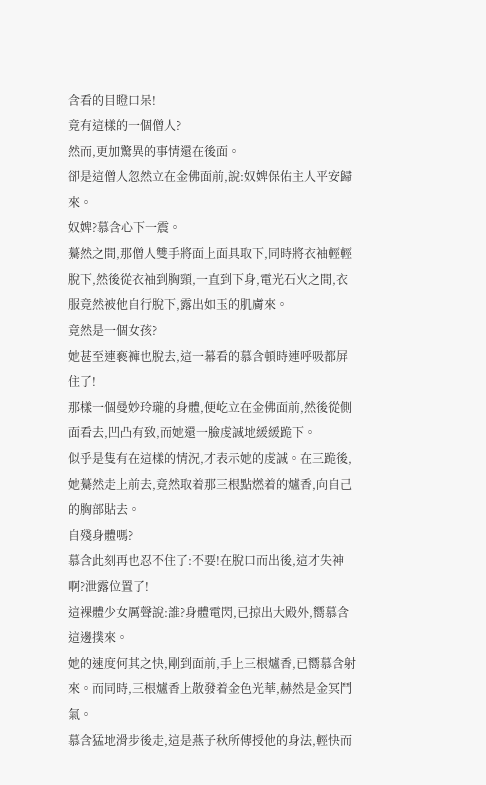含看的目瞪口呆!
竟有這樣的一個僧人?
然而,更加驚異的事情還在後面。
卻是這僧人忽然立在金佛面前,說:奴婢保佑主人平安歸來。
奴婢?慕含心下一震。
驀然之間,那僧人雙手將面上面具取下,同時將衣袖輕輕脫下,然後從衣袖到胸頸,一直到下身,電光石火之間,衣服竟然被他自行脫下,露出如玉的肌膚來。
竟然是一個女孩?
她甚至連褻褲也脫去,這一幕看的慕含頓時連呼吸都屏住了!
那樣一個曼妙玲瓏的身體,便屹立在金佛面前,然後從側面看去,凹凸有致,而她還一臉虔誠地緩緩跪下。
似乎是隻有在這樣的情況,才表示她的虔誠。在三跪後,她驀然走上前去,竟然取着那三根點燃着的爐香,向自己的胸部貼去。
自殘身體嗎?
慕含此刻再也忍不住了:不要!在脫口而出後,這才失神啊?泄露位置了!
這裸體少女厲聲說:誰?身體電閃,已掠出大殿外,嚮慕含這邊撲來。
她的速度何其之快,剛到面前,手上三根爐香,已嚮慕含射來。而同時,三根爐香上散發着金色光華,赫然是金冥鬥氣。
慕含猛地滑步後走,這是燕子秋所傳授他的身法,輕快而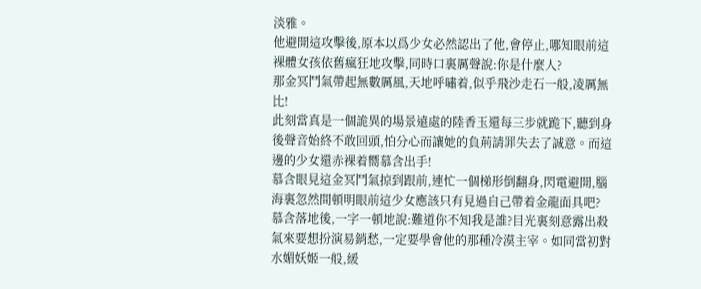淡雅。
他避開這攻擊後,原本以爲少女必然認出了他,會停止,哪知眼前這裸體女孩依舊瘋狂地攻擊,同時口裏厲聲說:你是什麼人?
那金冥鬥氣帶起無數厲風,天地呼嘯着,似乎飛沙走石一般,凌厲無比!
此刻當真是一個詭異的場景遠處的陸香玉還每三步就跪下,聽到身後聲音始終不敢回頭,怕分心而讓她的負荊請罪失去了誠意。而這邊的少女還赤裸着嚮慕含出手!
慕含眼見這金冥鬥氣掠到跟前,連忙一個梯形倒翻身,閃電避開,腦海裏忽然間頓明眼前這少女應該只有見過自己帶着金龍面具吧?
慕含落地後,一字一頓地說:難道你不知我是誰?目光裏刻意露出殺氣來要想扮演易銷愁,一定要學會他的那種冷漠主宰。如同當初對水媚妖姬一般,緩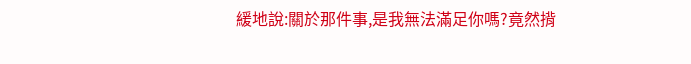緩地說:關於那件事,是我無法滿足你嗎?竟然揹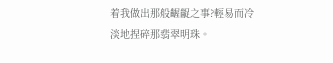着我做出那般齷齪之事?輕易而冷淡地捏碎那翡翠明珠。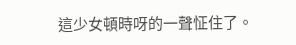這少女頓時呀的一聲怔住了。